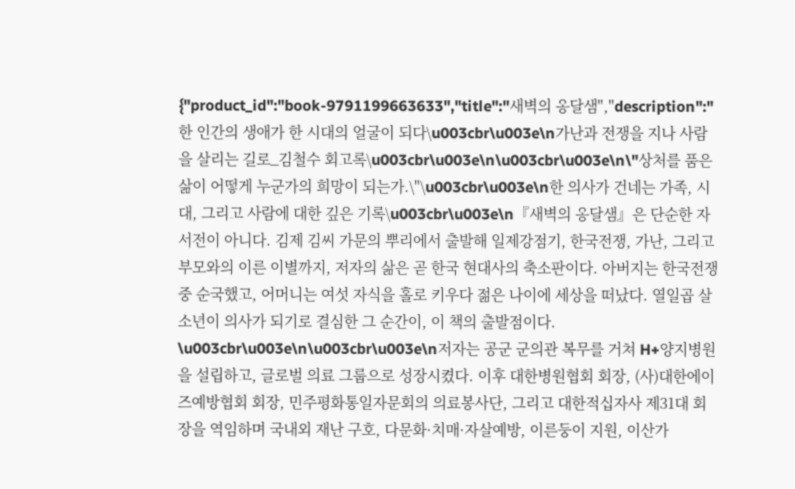{"product_id":"book-9791199663633","title":"새벽의 옹달샘","description":"한 인간의 생애가 한 시대의 얼굴이 되다\u003cbr\u003e\n가난과 전쟁을 지나 사람을 살리는 길로_김철수 회고록\u003cbr\u003e\n\u003cbr\u003e\n\"상처를 품은 삶이 어떻게 누군가의 희망이 되는가.\"\u003cbr\u003e\n한 의사가 건네는 가족, 시대, 그리고 사람에 대한 깊은 기록\u003cbr\u003e\n『새벽의 옹달샘』은 단순한 자서전이 아니다. 김제 김씨 가문의 뿌리에서 출발해 일제강점기, 한국전쟁, 가난, 그리고 부모와의 이른 이별까지, 저자의 삶은 곧 한국 현대사의 축소판이다. 아버지는 한국전쟁 중 순국했고, 어머니는 여섯 자식을 홀로 키우다 젊은 나이에 세상을 떠났다. 열일곱 살 소년이 의사가 되기로 결심한 그 순간이, 이 책의 출발점이다. \u003cbr\u003e\n\u003cbr\u003e\n저자는 공군 군의관 복무를 거쳐 H+양지병원을 설립하고, 글로벌 의료 그룹으로 성장시켰다. 이후 대한병원협회 회장, (사)대한에이즈예방협회 회장, 민주평화통일자문회의 의료봉사단, 그리고 대한적십자사 제31대 회장을 역임하며 국내외 재난 구호, 다문화·치매·자살예방, 이른둥이 지원, 이산가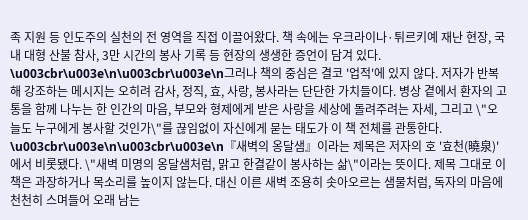족 지원 등 인도주의 실천의 전 영역을 직접 이끌어왔다. 책 속에는 우크라이나·튀르키예 재난 현장, 국내 대형 산불 참사, 3만 시간의 봉사 기록 등 현장의 생생한 증언이 담겨 있다. \u003cbr\u003e\n\u003cbr\u003e\n그러나 책의 중심은 결코 '업적'에 있지 않다. 저자가 반복해 강조하는 메시지는 오히려 감사, 정직, 효, 사랑, 봉사라는 단단한 가치들이다. 병상 곁에서 환자의 고통을 함께 나누는 한 인간의 마음, 부모와 형제에게 받은 사랑을 세상에 돌려주려는 자세, 그리고 \"오늘도 누구에게 봉사할 것인가\"를 끊임없이 자신에게 묻는 태도가 이 책 전체를 관통한다. \u003cbr\u003e\n\u003cbr\u003e\n『새벽의 옹달샘』이라는 제목은 저자의 호 '효천(曉泉)'에서 비롯됐다. \"새벽 미명의 옹달샘처럼, 맑고 한결같이 봉사하는 삶\"이라는 뜻이다. 제목 그대로 이 책은 과장하거나 목소리를 높이지 않는다. 대신 이른 새벽 조용히 솟아오르는 샘물처럼, 독자의 마음에 천천히 스며들어 오래 남는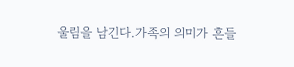울림을 남긴다.가족의 의미가 흔들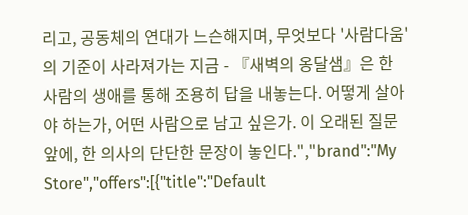리고, 공동체의 연대가 느슨해지며, 무엇보다 '사람다움'의 기준이 사라져가는 지금 - 『새벽의 옹달샘』은 한 사람의 생애를 통해 조용히 답을 내놓는다. 어떻게 살아야 하는가, 어떤 사람으로 남고 싶은가. 이 오래된 질문 앞에, 한 의사의 단단한 문장이 놓인다.","brand":"My Store","offers":[{"title":"Default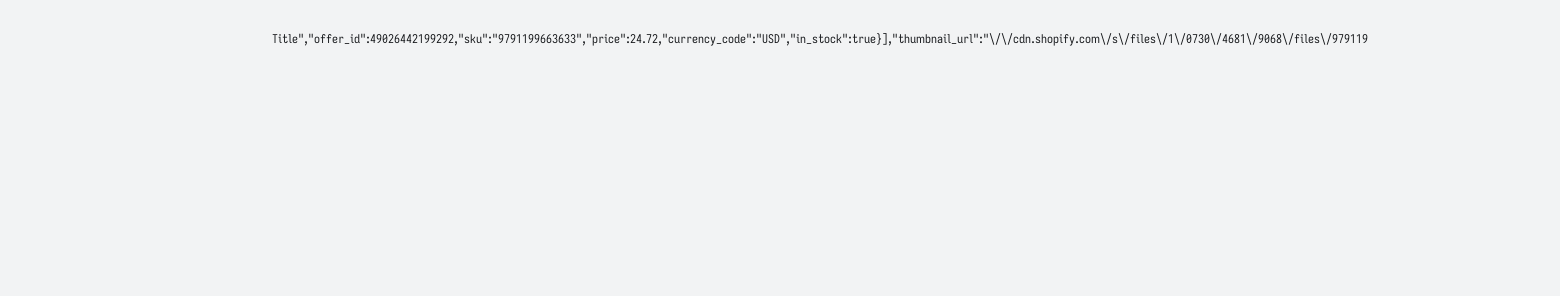Title","offer_id":49026442199292,"sku":"9791199663633","price":24.72,"currency_code":"USD","in_stock":true}],"thumbnail_url":"\/\/cdn.shopify.com\/s\/files\/1\/0730\/4681\/9068\/files\/979119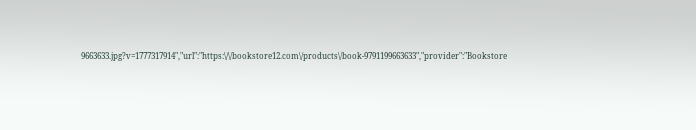9663633.jpg?v=1777317914","url":"https:\/\/bookstore12.com\/products\/book-9791199663633","provider":"Bookstore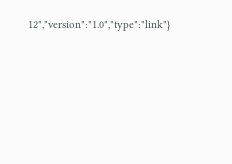12","version":"1.0","type":"link"}